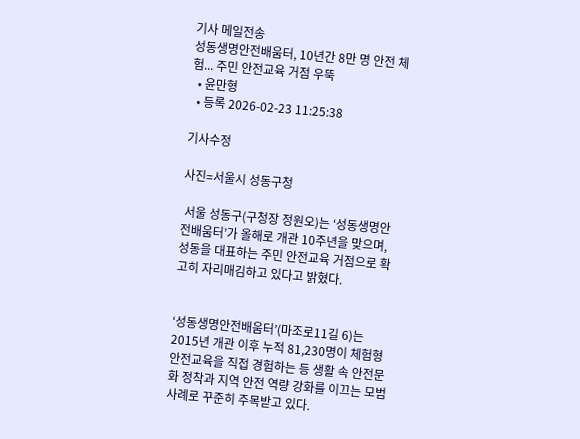기사 메일전송
성동생명안전배움터, 10년간 8만 명 안전 체험... 주민 안전교육 거점 우뚝
  • 윤만형
  • 등록 2026-02-23 11:25:38

기사수정

사진=서울시 성동구청

 서울 성동구(구청장 정원오)는 ‘성동생명안전배움터’가 올해로 개관 10주년을 맞으며, 성동을 대표하는 주민 안전교육 거점으로 확고히 자리매김하고 있다고 밝혔다.


‘성동생명안전배움터’(마조로11길 6)는 2015년 개관 이후 누적 81,230명이 체험형 안전교육을 직접 경험하는 등 생활 속 안전문화 정착과 지역 안전 역량 강화를 이끄는 모범사례로 꾸준히 주목받고 있다.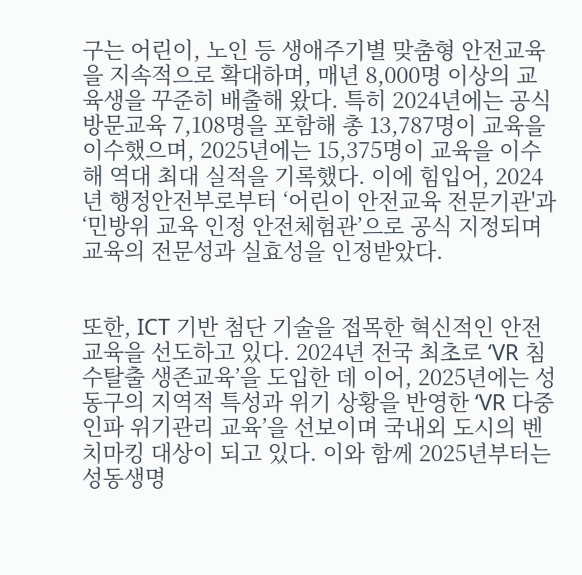구는 어린이, 노인 등 생애주기별 맞춤형 안전교육을 지속적으로 확대하며, 매년 8,000명 이상의 교육생을 꾸준히 배출해 왔다. 특히 2024년에는 공식 방문교육 7,108명을 포함해 총 13,787명이 교육을 이수했으며, 2025년에는 15,375명이 교육을 이수해 역대 최대 실적을 기록했다. 이에 힘입어, 2024년 행정안전부로부터 ‘어린이 안전교육 전문기관'과 ‘민방위 교육 인정 안전체험관’으로 공식 지정되며 교육의 전문성과 실효성을 인정받았다.


또한, ICT 기반 첨단 기술을 접목한 혁신적인 안전교육을 선도하고 있다. 2024년 전국 최초로 ‘VR 침수탈출 생존교육’을 도입한 데 이어, 2025년에는 성동구의 지역적 특성과 위기 상황을 반영한 ‘VR 다중인파 위기관리 교육’을 선보이며 국내외 도시의 벤치마킹 대상이 되고 있다. 이와 함께 2025년부터는 성동생명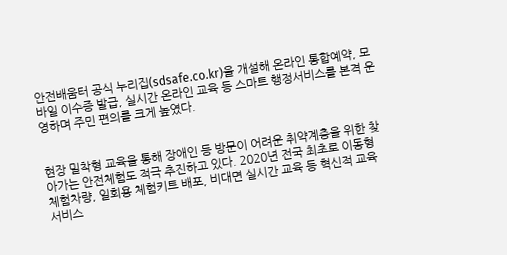안전배움터 공식 누리집(sdsafe.co.kr)을 개설해 온라인 통합예약, 모바일 이수증 발급, 실시간 온라인 교육 등 스마트 행정서비스를 본격 운영하며 주민 편의를 크게 높였다.


현장 밀착형 교육을 통해 장애인 등 방문이 어려운 취약계층을 위한 찾아가는 안전체험도 적극 추진하고 있다. 2020년 전국 최초로 이동형 체험차량, 일회용 체험키트 배포, 비대면 실시간 교육 등 혁신적 교육 서비스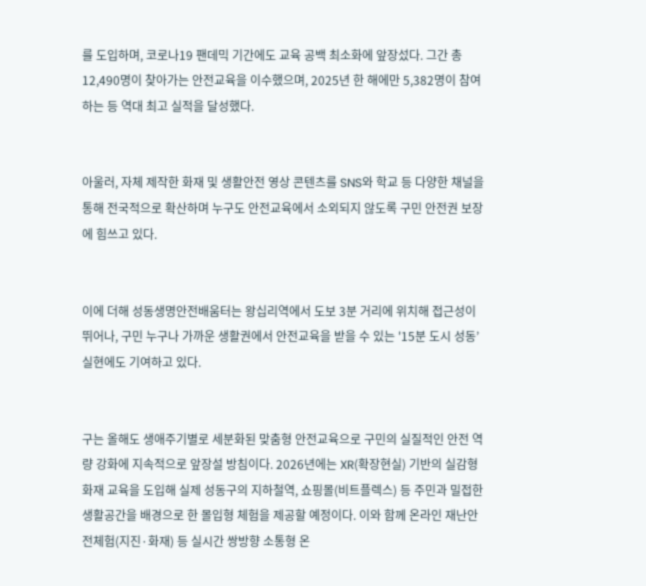를 도입하며, 코로나19 팬데믹 기간에도 교육 공백 최소화에 앞장섰다. 그간 총 12,490명이 찾아가는 안전교육을 이수했으며, 2025년 한 해에만 5,382명이 참여하는 등 역대 최고 실적을 달성했다.


아울러, 자체 제작한 화재 및 생활안전 영상 콘텐츠를 SNS와 학교 등 다양한 채널을 통해 전국적으로 확산하며 누구도 안전교육에서 소외되지 않도록 구민 안전권 보장에 힘쓰고 있다.


이에 더해 성동생명안전배움터는 왕십리역에서 도보 3분 거리에 위치해 접근성이 뛰어나, 구민 누구나 가까운 생활권에서 안전교육을 받을 수 있는 '15분 도시 성동’ 실현에도 기여하고 있다.


구는 올해도 생애주기별로 세분화된 맞춤형 안전교육으로 구민의 실질적인 안전 역량 강화에 지속적으로 앞장설 방침이다. 2026년에는 XR(확장현실) 기반의 실감형 화재 교육을 도입해 실제 성동구의 지하철역, 쇼핑몰(비트플렉스) 등 주민과 밀접한 생활공간을 배경으로 한 몰입형 체험을 제공할 예정이다. 이와 함께 온라인 재난안전체험(지진·화재) 등 실시간 쌍방향 소통형 온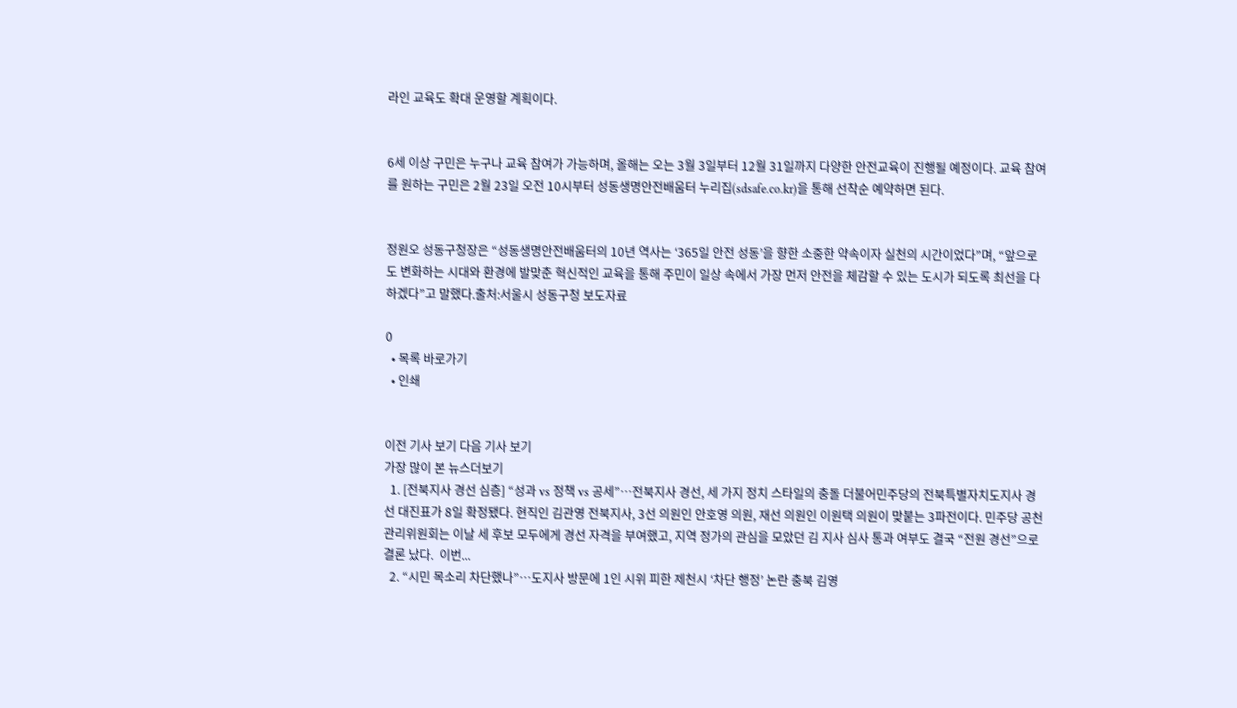라인 교육도 확대 운영할 계획이다.


6세 이상 구민은 누구나 교육 참여가 가능하며, 올해는 오는 3월 3일부터 12월 31일까지 다양한 안전교육이 진행될 예정이다. 교육 참여를 원하는 구민은 2월 23일 오전 10시부터 성동생명안전배움터 누리집(sdsafe.co.kr)을 통해 선착순 예약하면 된다.


정원오 성동구청장은 “성동생명안전배움터의 10년 역사는 ‘365일 안전 성동’을 향한 소중한 약속이자 실천의 시간이었다”며, “앞으로도 변화하는 시대와 환경에 발맞춘 혁신적인 교육을 통해 주민이 일상 속에서 가장 먼저 안전을 체감할 수 있는 도시가 되도록 최선을 다하겠다”고 말했다.출처:서울시 성동구청 보도자료

0
  • 목록 바로가기
  • 인쇄


이전 기사 보기 다음 기사 보기
가장 많이 본 뉴스더보기
  1. [전북지사 경선 심층] “성과 vs 정책 vs 공세”…전북지사 경선, 세 가지 정치 스타일의 충돌 더불어민주당의 전북특별자치도지사 경선 대진표가 8일 확정됐다. 현직인 김관영 전북지사, 3선 의원인 안호영 의원, 재선 의원인 이원택 의원이 맞붙는 3파전이다. 민주당 공천관리위원회는 이날 세 후보 모두에게 경선 자격을 부여했고, 지역 정가의 관심을 모았던 김 지사 심사 통과 여부도 결국 “전원 경선”으로 결론 났다.  이번...
  2. “시민 목소리 차단했나”…도지사 방문에 1인 시위 피한 제천시 ‘차단 행정’ 논란 충북 김영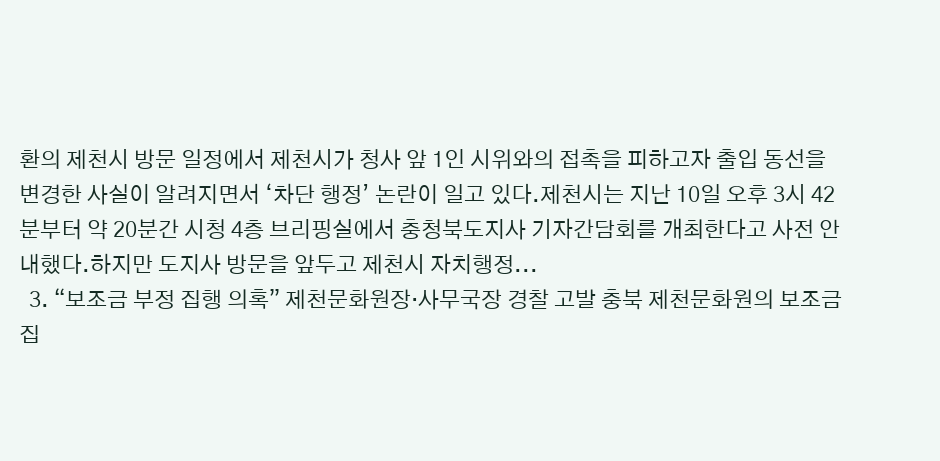환의 제천시 방문 일정에서 제천시가 청사 앞 1인 시위와의 접촉을 피하고자 출입 동선을 변경한 사실이 알려지면서 ‘차단 행정’ 논란이 일고 있다.제천시는 지난 10일 오후 3시 42분부터 약 20분간 시청 4층 브리핑실에서 충청북도지사 기자간담회를 개최한다고 사전 안내했다.하지만 도지사 방문을 앞두고 제천시 자치행정...
  3. “보조금 부정 집행 의혹” 제천문화원장·사무국장 경찰 고발 충북 제천문화원의 보조금 집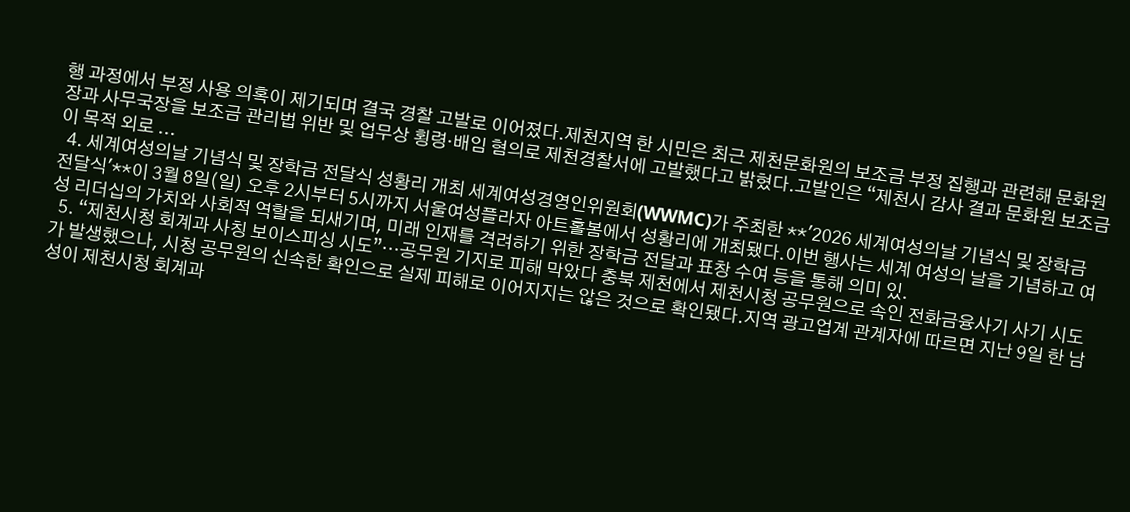행 과정에서 부정 사용 의혹이 제기되며 결국 경찰 고발로 이어졌다.제천지역 한 시민은 최근 제천문화원의 보조금 부정 집행과 관련해 문화원장과 사무국장을 보조금 관리법 위반 및 업무상 횡령·배임 혐의로 제천경찰서에 고발했다고 밝혔다.고발인은 “제천시 감사 결과 문화원 보조금이 목적 외로 ...
  4. 세계여성의날 기념식 및 장학금 전달식 성황리 개최 세계여성경영인위원회(WWMC)가 주최한 **'2026 세계여성의날 기념식 및 장학금 전달식'**이 3월 8일(일) 오후 2시부터 5시까지 서울여성플라자 아트홀봄에서 성황리에 개최됐다.이번 행사는 세계 여성의 날을 기념하고 여성 리더십의 가치와 사회적 역할을 되새기며, 미래 인재를 격려하기 위한 장학금 전달과 표창 수여 등을 통해 의미 있.
  5. “제천시청 회계과 사칭 보이스피싱 시도”…공무원 기지로 피해 막았다 충북 제천에서 제천시청 공무원으로 속인 전화금융사기 사기 시도가 발생했으나, 시청 공무원의 신속한 확인으로 실제 피해로 이어지지는 않은 것으로 확인됐다.지역 광고업계 관계자에 따르면 지난 9일 한 남성이 제천시청 회계과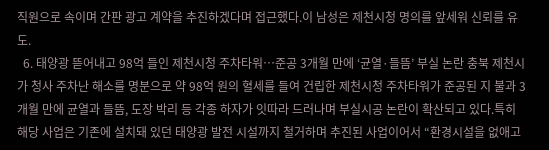직원으로 속이며 간판 광고 계약을 추진하겠다며 접근했다.이 남성은 제천시청 명의를 앞세워 신뢰를 유도.
  6. 태양광 뜯어내고 98억 들인 제천시청 주차타워…준공 3개월 만에 ‘균열·들뜸’ 부실 논란 충북 제천시가 청사 주차난 해소를 명분으로 약 98억 원의 혈세를 들여 건립한 제천시청 주차타워가 준공된 지 불과 3개월 만에 균열과 들뜸, 도장 박리 등 각종 하자가 잇따라 드러나며 부실시공 논란이 확산되고 있다.특히 해당 사업은 기존에 설치돼 있던 태양광 발전 시설까지 철거하며 추진된 사업이어서 “환경시설을 없애고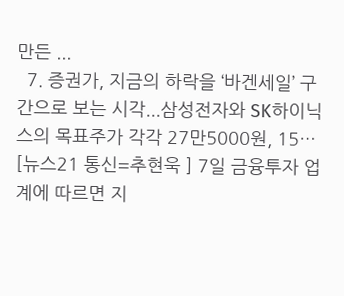만든 ...
  7. 증권가, 지금의 하락을 ‘바겐세일’ 구간으로 보는 시각...삼성전자와 SK하이닉스의 목표주가 각각 27만5000원, 15… [뉴스21 통신=추현욱 ] 7일 금융투자 업계에 따르면 지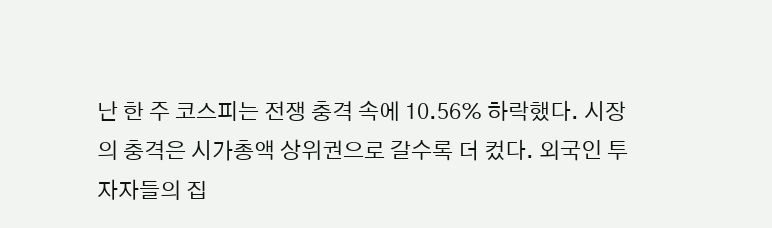난 한 주 코스피는 전쟁 충격 속에 10.56% 하락했다. 시장의 충격은 시가총액 상위권으로 갈수록 더 컸다. 외국인 투자자들의 집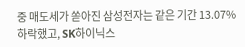중 매도세가 쏟아진 삼성전자는 같은 기간 13.07% 하락했고, SK하이닉스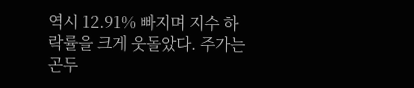역시 12.91% 빠지며 지수 하락률을 크게 웃돌았다. 주가는 곤두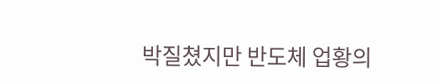박질쳤지만 반도체 업황의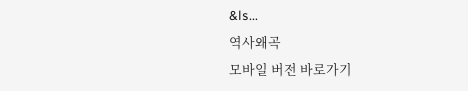&ls...
역사왜곡
모바일 버전 바로가기